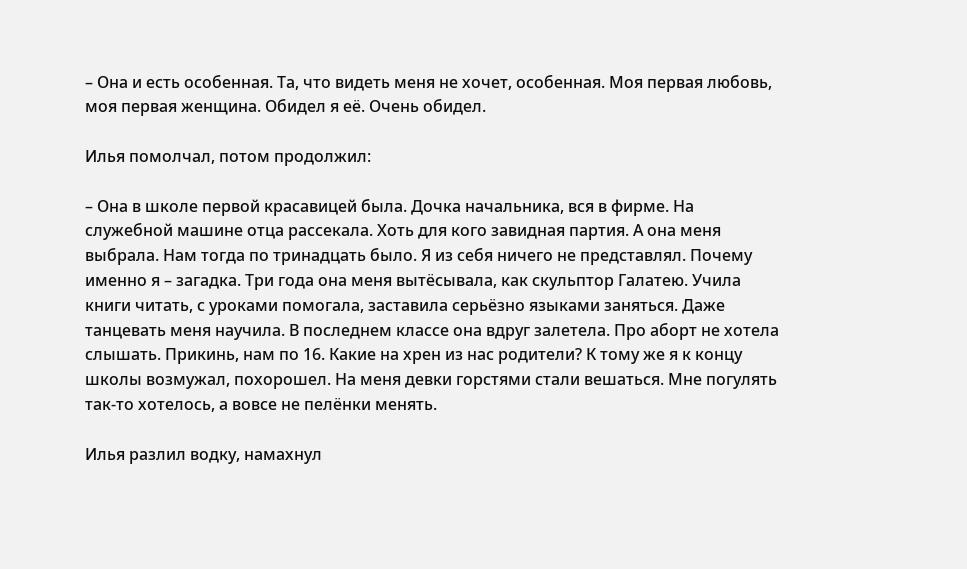– Она и есть особенная. Та, что видеть меня не хочет, особенная. Моя первая любовь, моя первая женщина. Обидел я её. Очень обидел.

Илья помолчал, потом продолжил:

– Она в школе первой красавицей была. Дочка начальника, вся в фирме. На служебной машине отца рассекала. Хоть для кого завидная партия. А она меня выбрала. Нам тогда по тринадцать было. Я из себя ничего не представлял. Почему именно я – загадка. Три года она меня вытёсывала, как скульптор Галатею. Учила книги читать, с уроками помогала, заставила серьёзно языками заняться. Даже танцевать меня научила. В последнем классе она вдруг залетела. Про аборт не хотела слышать. Прикинь, нам по 16. Какие на хрен из нас родители? К тому же я к концу школы возмужал, похорошел. На меня девки горстями стали вешаться. Мне погулять так-то хотелось, а вовсе не пелёнки менять.

Илья разлил водку, намахнул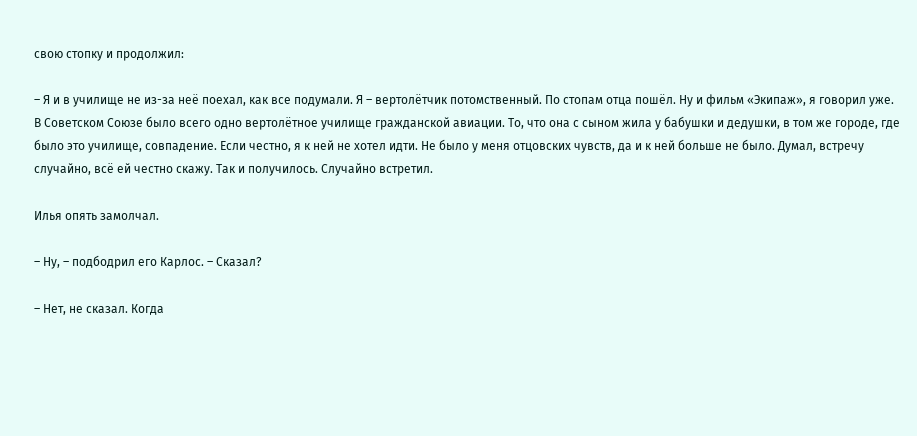свою стопку и продолжил:

– Я и в училище не из-за неё поехал, как все подумали. Я – вертолётчик потомственный. По стопам отца пошёл. Ну и фильм «Экипаж», я говорил уже. В Советском Союзе было всего одно вертолётное училище гражданской авиации. То, что она с сыном жила у бабушки и дедушки, в том же городе, где было это училище, совпадение. Если честно, я к ней не хотел идти. Не было у меня отцовских чувств, да и к ней больше не было. Думал, встречу случайно, всё ей честно скажу. Так и получилось. Случайно встретил.

Илья опять замолчал.

– Ну, – подбодрил его Карлос. – Сказал?

– Нет, не сказал. Когда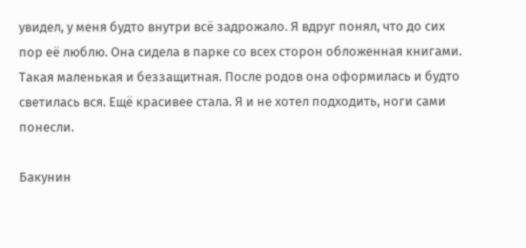увидел, у меня будто внутри всё задрожало. Я вдруг понял, что до сих пор её люблю. Она сидела в парке со всех сторон обложенная книгами. Такая маленькая и беззащитная. После родов она оформилась и будто светилась вся. Ещё красивее стала. Я и не хотел подходить, ноги сами понесли.

Бакунин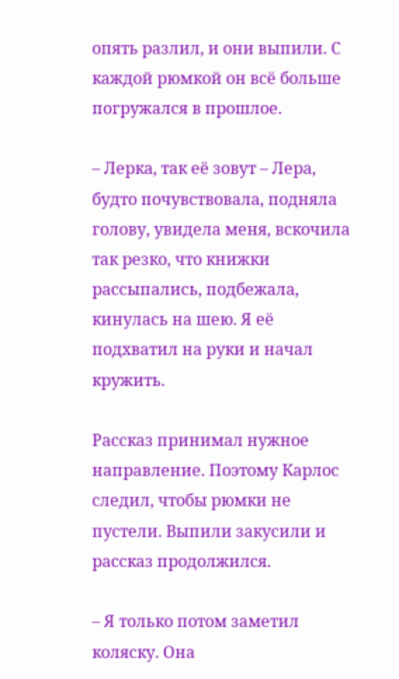опять разлил, и они выпили. С каждой рюмкой он всё больше погружался в прошлое.

– Лерка, так её зовут – Лера, будто почувствовала, подняла голову, увидела меня, вскочила так резко, что книжки рассыпались, подбежала, кинулась на шею. Я её подхватил на руки и начал кружить.

Рассказ принимал нужное направление. Поэтому Карлос следил, чтобы рюмки не пустели. Выпили закусили и рассказ продолжился.

– Я только потом заметил коляску. Она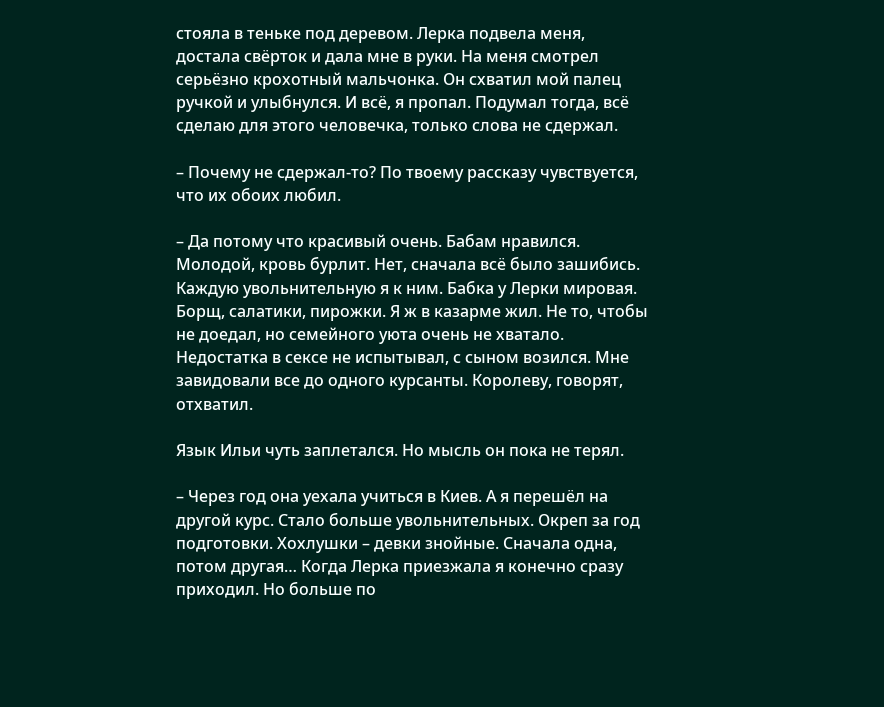стояла в теньке под деревом. Лерка подвела меня, достала свёрток и дала мне в руки. На меня смотрел серьёзно крохотный мальчонка. Он схватил мой палец ручкой и улыбнулся. И всё, я пропал. Подумал тогда, всё сделаю для этого человечка, только слова не сдержал.

– Почему не сдержал-то? По твоему рассказу чувствуется, что их обоих любил.

– Да потому что красивый очень. Бабам нравился. Молодой, кровь бурлит. Нет, сначала всё было зашибись. Каждую увольнительную я к ним. Бабка у Лерки мировая. Борщ, салатики, пирожки. Я ж в казарме жил. Не то, чтобы не доедал, но семейного уюта очень не хватало. Недостатка в сексе не испытывал, с сыном возился. Мне завидовали все до одного курсанты. Королеву, говорят, отхватил.

Язык Ильи чуть заплетался. Но мысль он пока не терял.

– Через год она уехала учиться в Киев. А я перешёл на другой курс. Стало больше увольнительных. Окреп за год подготовки. Хохлушки – девки знойные. Сначала одна, потом другая… Когда Лерка приезжала я конечно сразу приходил. Но больше по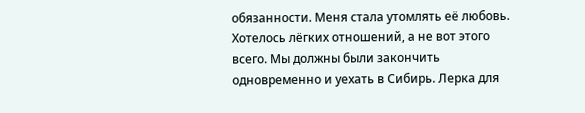обязанности. Меня стала утомлять её любовь. Хотелось лёгких отношений, а не вот этого всего. Мы должны были закончить одновременно и уехать в Сибирь. Лерка для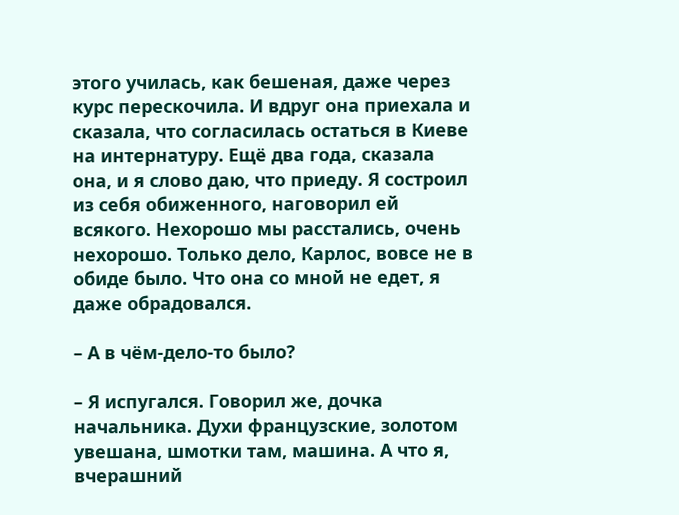этого училась, как бешеная, даже через курс перескочила. И вдруг она приехала и сказала, что согласилась остаться в Киеве на интернатуру. Ещё два года, сказала она, и я слово даю, что приеду. Я состроил из себя обиженного, наговорил ей всякого. Нехорошо мы расстались, очень нехорошо. Только дело, Карлос, вовсе не в обиде было. Что она со мной не едет, я даже обрадовался.

– А в чём-дело-то было?

– Я испугался. Говорил же, дочка начальника. Духи французские, золотом увешана, шмотки там, машина. А что я, вчерашний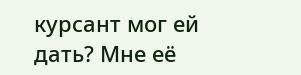курсант мог ей дать? Мне её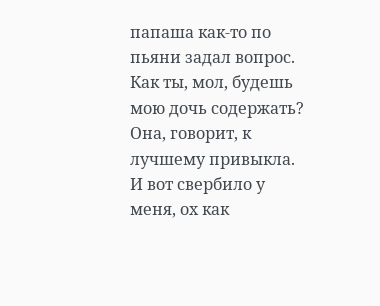папаша как-то по пьяни задал вопрос. Как ты, мол, будешь мою дочь содержать? Она, говорит, к лучшему привыкла. И вот свербило у меня, ох как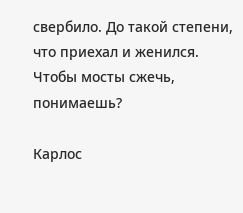свербило. До такой степени, что приехал и женился. Чтобы мосты сжечь, понимаешь?

Карлос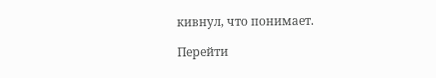кивнул, что понимает.

Перейти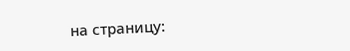на страницу: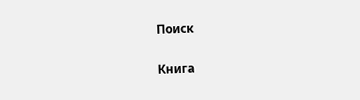Поиск

Книга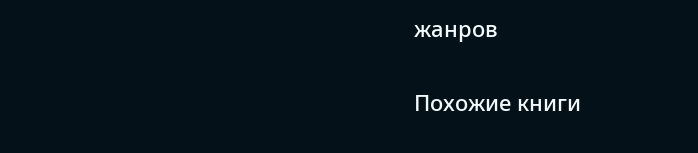жанров

Похожие книги